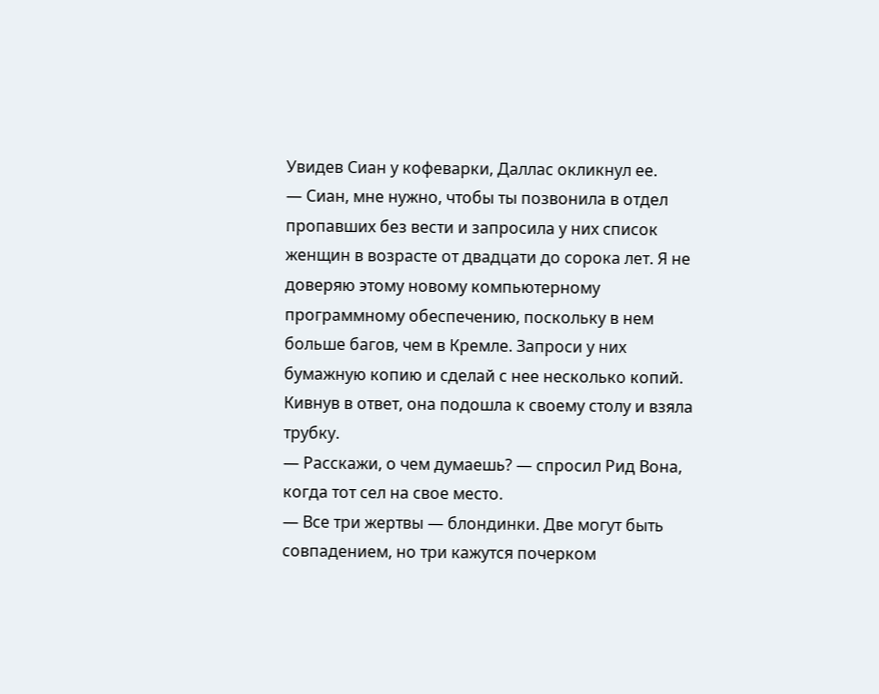Увидев Сиан у кофеварки, Даллас окликнул ее.
— Сиан, мне нужно, чтобы ты позвонила в отдел пропавших без вести и запросила у них список женщин в возрасте от двадцати до сорока лет. Я не доверяю этому новому компьютерному программному обеспечению, поскольку в нем больше багов, чем в Кремле. Запроси у них бумажную копию и сделай с нее несколько копий.
Кивнув в ответ, она подошла к своему столу и взяла трубку.
— Расскажи, о чем думаешь? — спросил Рид Вона, когда тот сел на свое место.
— Все три жертвы — блондинки. Две могут быть совпадением, но три кажутся почерком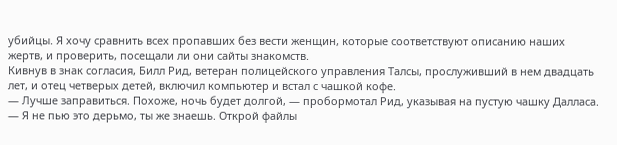убийцы. Я хочу сравнить всех пропавших без вести женщин, которые соответствуют описанию наших жертв, и проверить, посещали ли они сайты знакомств.
Кивнув в знак согласия, Билл Рид, ветеран полицейского управления Талсы, прослуживший в нем двадцать лет, и отец четверых детей, включил компьютер и встал с чашкой кофе.
— Лучше заправиться. Похоже, ночь будет долгой, — пробормотал Рид, указывая на пустую чашку Далласа.
— Я не пью это дерьмо, ты же знаешь. Открой файлы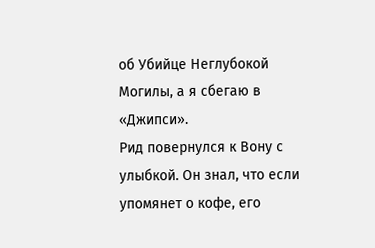об Убийце Неглубокой Могилы, а я сбегаю в «Джипси».
Рид повернулся к Вону с улыбкой. Он знал, что если упомянет о кофе, его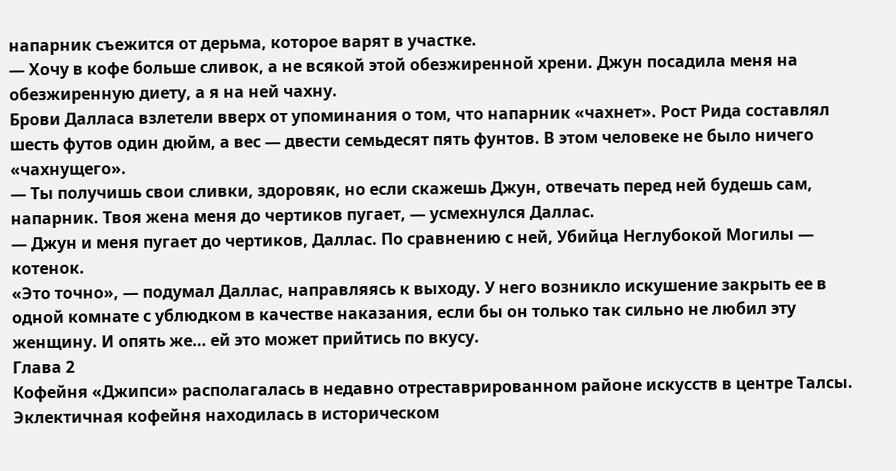напарник съежится от дерьма, которое варят в участке.
— Хочу в кофе больше сливок, а не всякой этой обезжиренной хрени. Джун посадила меня на обезжиренную диету, а я на ней чахну.
Брови Далласа взлетели вверх от упоминания о том, что напарник «чахнет». Рост Рида составлял шесть футов один дюйм, а вес — двести семьдесят пять фунтов. В этом человеке не было ничего «чахнущего».
— Ты получишь свои сливки, здоровяк, но если скажешь Джун, отвечать перед ней будешь сам, напарник. Твоя жена меня до чертиков пугает, — усмехнулся Даллас.
— Джун и меня пугает до чертиков, Даллас. По сравнению с ней, Убийца Неглубокой Могилы — котенок.
«Это точно», — подумал Даллас, направляясь к выходу. У него возникло искушение закрыть ее в одной комнате с ублюдком в качестве наказания, если бы он только так сильно не любил эту женщину. И опять же… ей это может прийтись по вкусу.
Глава 2
Кофейня «Джипси» располагалась в недавно отреставрированном районе искусств в центре Талсы. Эклектичная кофейня находилась в историческом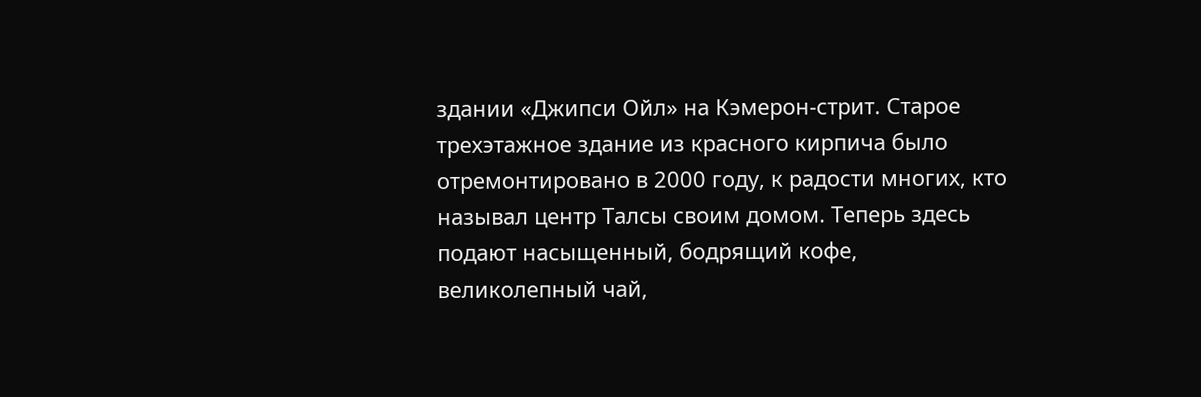здании «Джипси Ойл» на Кэмерон-стрит. Старое трехэтажное здание из красного кирпича было отремонтировано в 2000 году, к радости многих, кто называл центр Талсы своим домом. Теперь здесь подают насыщенный, бодрящий кофе, великолепный чай,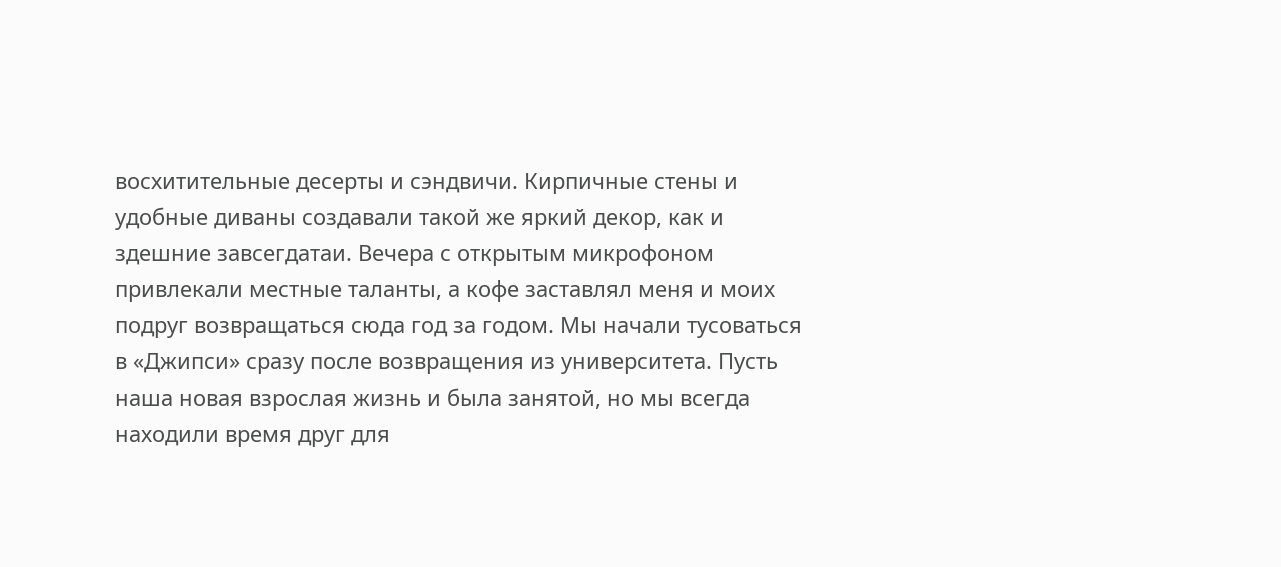восхитительные десерты и сэндвичи. Кирпичные стены и удобные диваны создавали такой же яркий декор, как и здешние завсегдатаи. Вечера с открытым микрофоном привлекали местные таланты, а кофе заставлял меня и моих подруг возвращаться сюда год за годом. Мы начали тусоваться в «Джипси» сразу после возвращения из университета. Пусть наша новая взрослая жизнь и была занятой, но мы всегда находили время друг для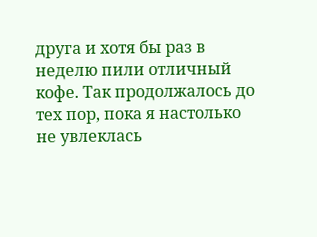друга и хотя бы раз в неделю пили отличный кофе. Так продолжалось до тех пор, пока я настолько не увлеклась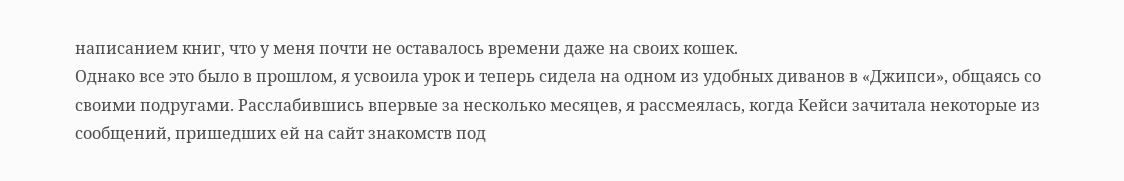написанием книг, что у меня почти не оставалось времени даже на своих кошек.
Однако все это было в прошлом, я усвоила урок и теперь сидела на одном из удобных диванов в «Джипси», общаясь со своими подругами. Расслабившись впервые за несколько месяцев, я рассмеялась, когда Кейси зачитала некоторые из сообщений, пришедших ей на сайт знакомств под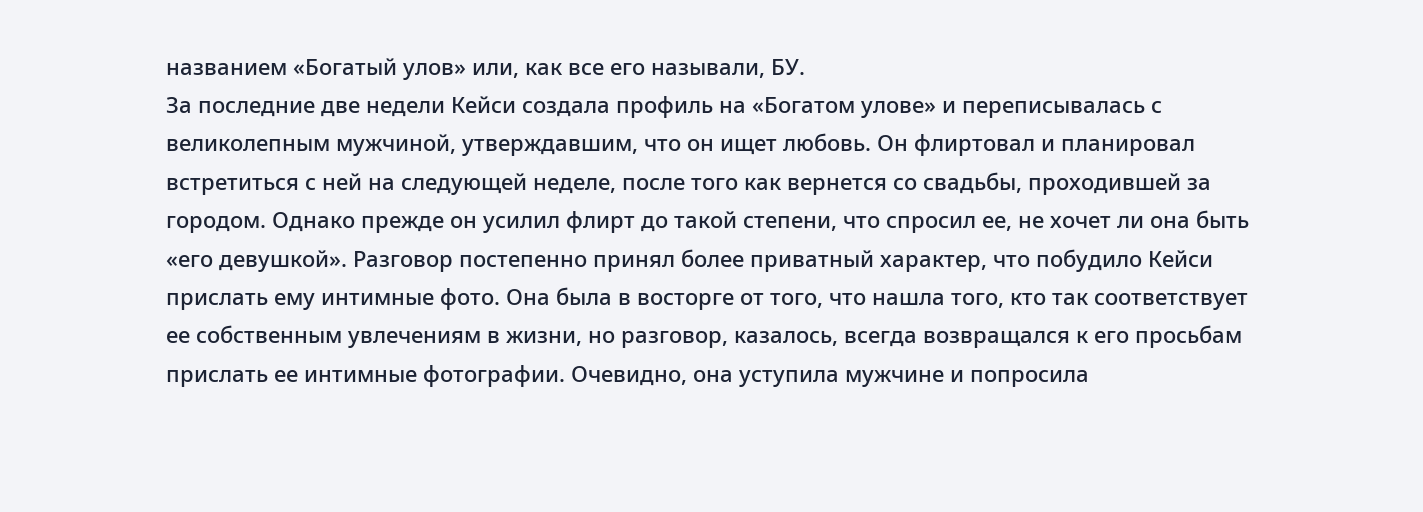названием «Богатый улов» или, как все его называли, БУ.
За последние две недели Кейси создала профиль на «Богатом улове» и переписывалась с великолепным мужчиной, утверждавшим, что он ищет любовь. Он флиртовал и планировал встретиться с ней на следующей неделе, после того как вернется со свадьбы, проходившей за городом. Однако прежде он усилил флирт до такой степени, что спросил ее, не хочет ли она быть «его девушкой». Разговор постепенно принял более приватный характер, что побудило Кейси прислать ему интимные фото. Она была в восторге от того, что нашла того, кто так соответствует ее собственным увлечениям в жизни, но разговор, казалось, всегда возвращался к его просьбам прислать ее интимные фотографии. Очевидно, она уступила мужчине и попросила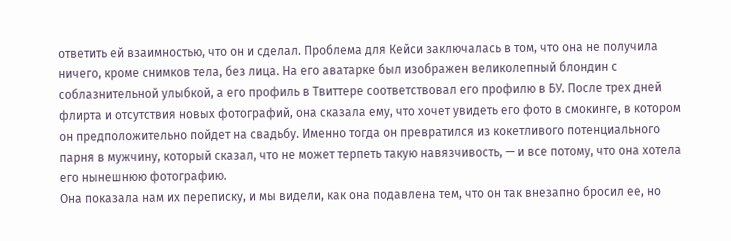ответить ей взаимностью, что он и сделал. Проблема для Кейси заключалась в том, что она не получила ничего, кроме снимков тела, без лица. На его аватарке был изображен великолепный блондин с соблазнительной улыбкой, а его профиль в Твиттере соответствовал его профилю в БУ. После трех дней флирта и отсутствия новых фотографий, она сказала ему, что хочет увидеть его фото в смокинге, в котором он предположительно пойдет на свадьбу. Именно тогда он превратился из кокетливого потенциального парня в мужчину, который сказал, что не может терпеть такую навязчивость, — и все потому, что она хотела его нынешнюю фотографию.
Она показала нам их переписку, и мы видели, как она подавлена тем, что он так внезапно бросил ее, но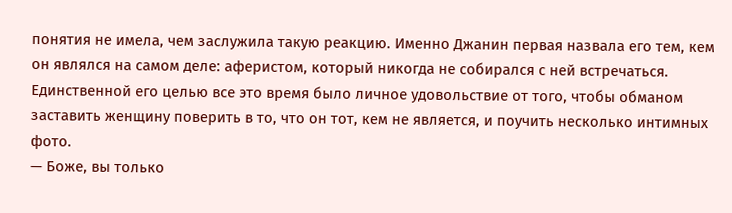понятия не имела, чем заслужила такую реакцию. Именно Джанин первая назвала его тем, кем он являлся на самом деле: аферистом, который никогда не собирался с ней встречаться. Единственной его целью все это время было личное удовольствие от того, чтобы обманом заставить женщину поверить в то, что он тот, кем не является, и поучить несколько интимных фото.
— Боже, вы только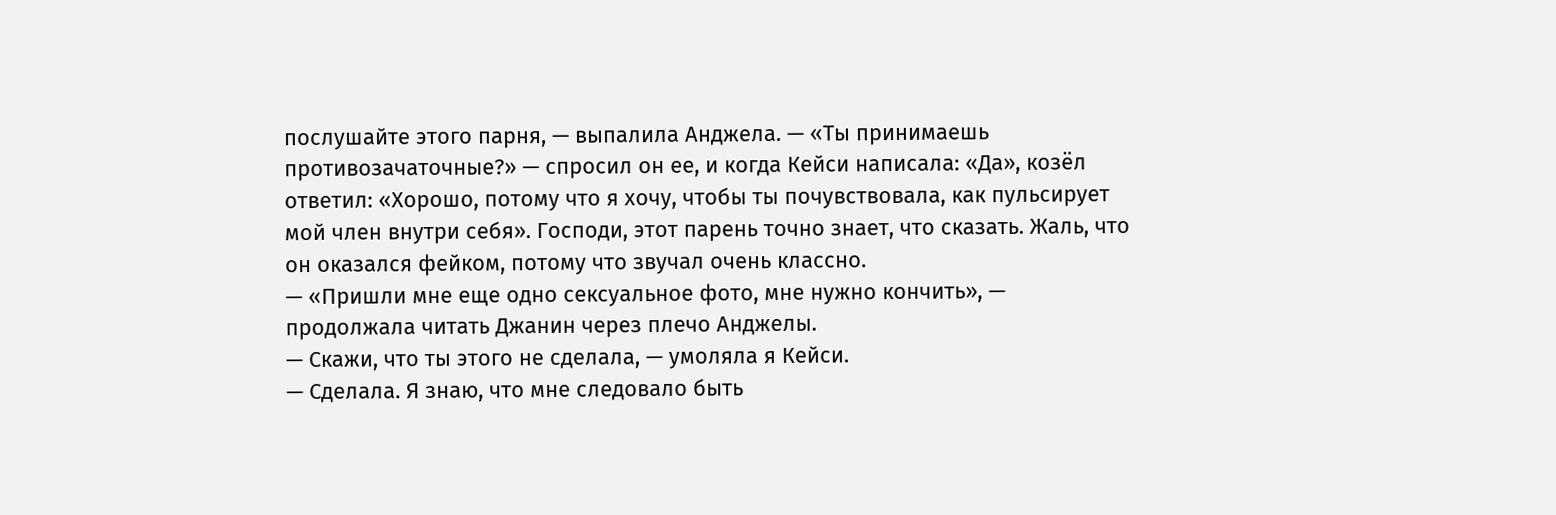послушайте этого парня, — выпалила Анджела. — «Ты принимаешь противозачаточные?» — спросил он ее, и когда Кейси написала: «Да», козёл ответил: «Хорошо, потому что я хочу, чтобы ты почувствовала, как пульсирует мой член внутри себя». Господи, этот парень точно знает, что сказать. Жаль, что он оказался фейком, потому что звучал очень классно.
— «Пришли мне еще одно сексуальное фото, мне нужно кончить», — продолжала читать Джанин через плечо Анджелы.
— Скажи, что ты этого не сделала, — умоляла я Кейси.
— Сделала. Я знаю, что мне следовало быть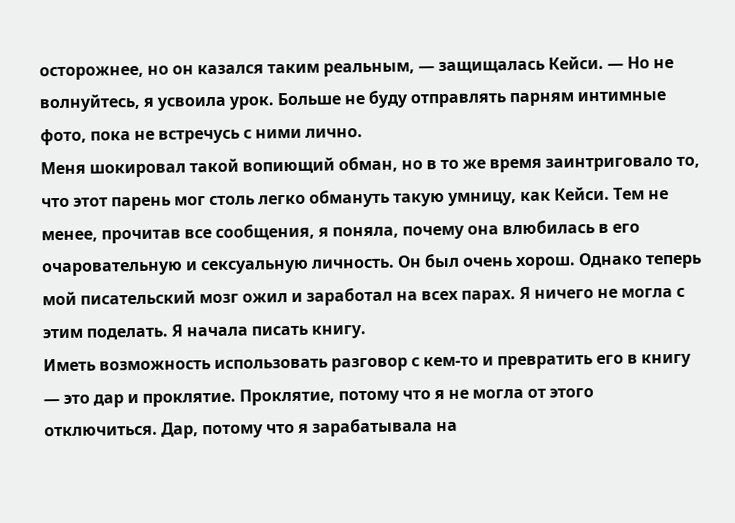осторожнее, но он казался таким реальным, — защищалась Кейси. — Но не волнуйтесь, я усвоила урок. Больше не буду отправлять парням интимные фото, пока не встречусь с ними лично.
Меня шокировал такой вопиющий обман, но в то же время заинтриговало то, что этот парень мог столь легко обмануть такую умницу, как Кейси. Тем не менее, прочитав все сообщения, я поняла, почему она влюбилась в его очаровательную и сексуальную личность. Он был очень хорош. Однако теперь мой писательский мозг ожил и заработал на всех парах. Я ничего не могла с этим поделать. Я начала писать книгу.
Иметь возможность использовать разговор с кем-то и превратить его в книгу — это дар и проклятие. Проклятие, потому что я не могла от этого отключиться. Дар, потому что я зарабатывала на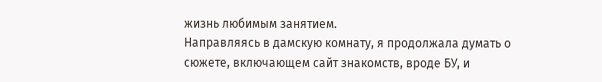жизнь любимым занятием.
Направляясь в дамскую комнату, я продолжала думать о сюжете, включающем сайт знакомств, вроде БУ, и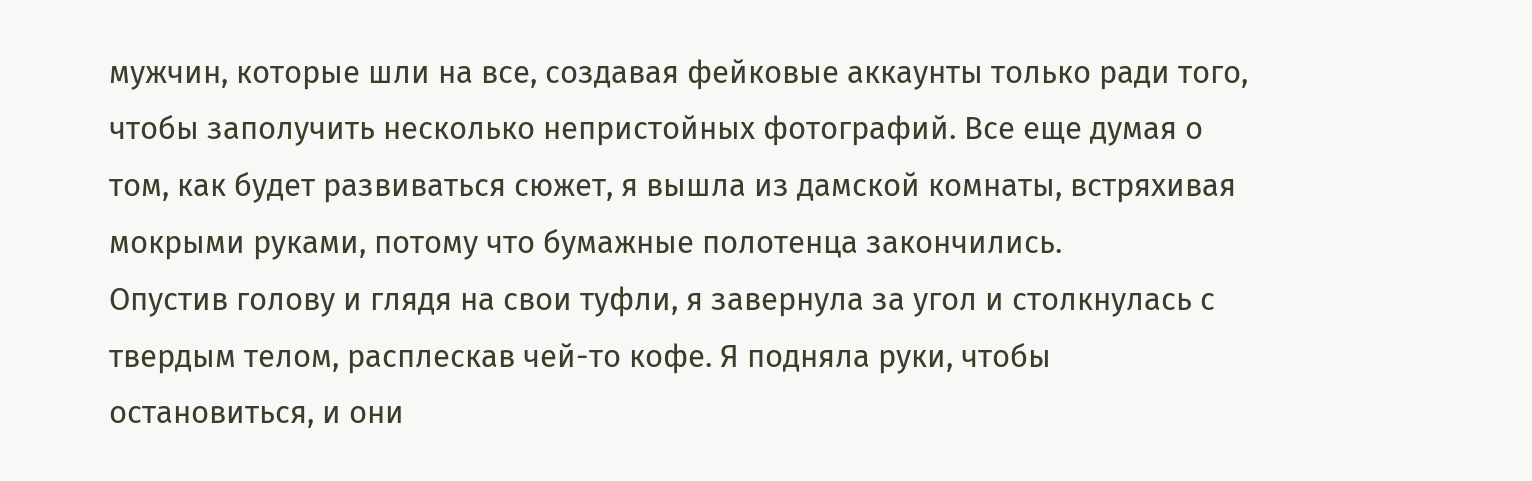мужчин, которые шли на все, создавая фейковые аккаунты только ради того, чтобы заполучить несколько непристойных фотографий. Все еще думая о том, как будет развиваться сюжет, я вышла из дамской комнаты, встряхивая мокрыми руками, потому что бумажные полотенца закончились.
Опустив голову и глядя на свои туфли, я завернула за угол и столкнулась с твердым телом, расплескав чей-то кофе. Я подняла руки, чтобы остановиться, и они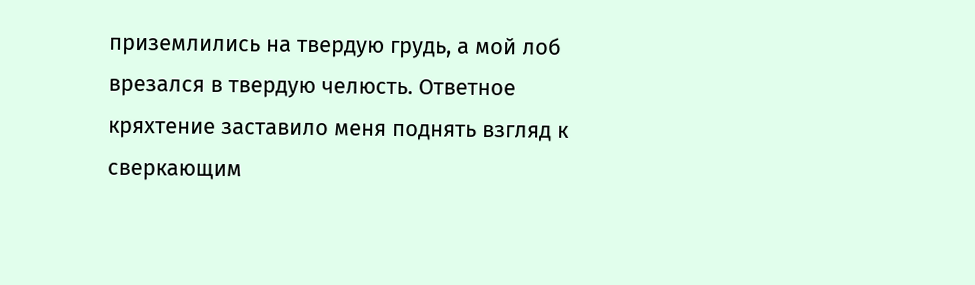приземлились на твердую грудь, а мой лоб врезался в твердую челюсть. Ответное кряхтение заставило меня поднять взгляд к сверкающим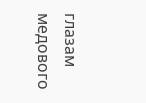глазам медового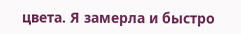цвета. Я замерла и быстро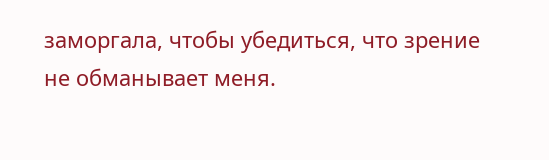заморгала, чтобы убедиться, что зрение не обманывает меня.